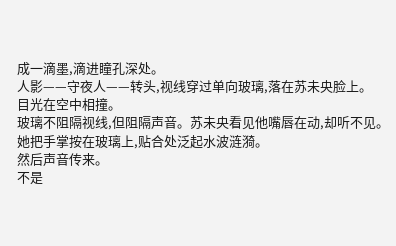成一滴墨,滴进瞳孔深处。
人影——守夜人——转头,视线穿过单向玻璃,落在苏未央脸上。
目光在空中相撞。
玻璃不阻隔视线,但阻隔声音。苏未央看见他嘴唇在动,却听不见。她把手掌按在玻璃上,贴合处泛起水波涟漪。
然后声音传来。
不是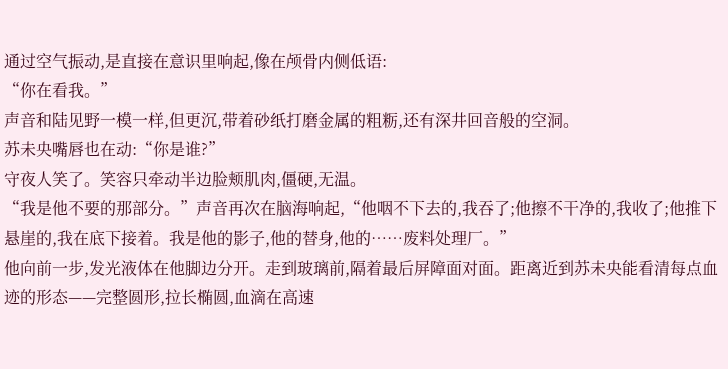通过空气振动,是直接在意识里响起,像在颅骨内侧低语:
“你在看我。”
声音和陆见野一模一样,但更沉,带着砂纸打磨金属的粗粝,还有深井回音般的空洞。
苏未央嘴唇也在动:“你是谁?”
守夜人笑了。笑容只牵动半边脸颊肌肉,僵硬,无温。
“我是他不要的那部分。”声音再次在脑海响起,“他咽不下去的,我吞了;他擦不干净的,我收了;他推下悬崖的,我在底下接着。我是他的影子,他的替身,他的……废料处理厂。”
他向前一步,发光液体在他脚边分开。走到玻璃前,隔着最后屏障面对面。距离近到苏未央能看清每点血迹的形态——完整圆形,拉长椭圆,血滴在高速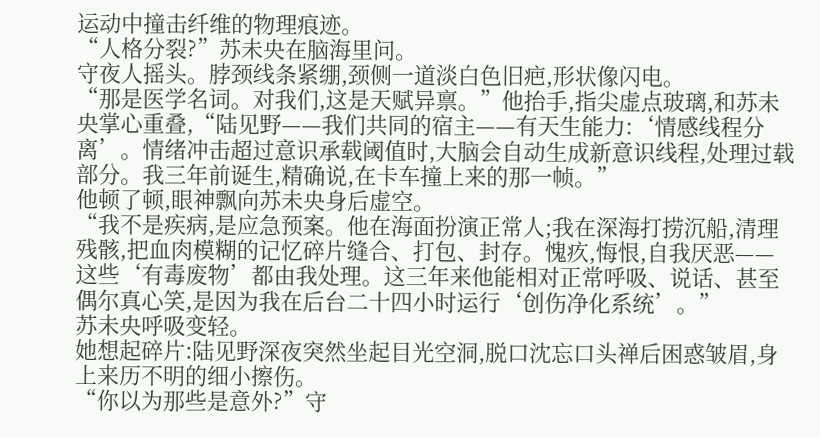运动中撞击纤维的物理痕迹。
“人格分裂?”苏未央在脑海里问。
守夜人摇头。脖颈线条紧绷,颈侧一道淡白色旧疤,形状像闪电。
“那是医学名词。对我们,这是天赋异禀。”他抬手,指尖虚点玻璃,和苏未央掌心重叠,“陆见野——我们共同的宿主——有天生能力:‘情感线程分离’。情绪冲击超过意识承载阈值时,大脑会自动生成新意识线程,处理过载部分。我三年前诞生,精确说,在卡车撞上来的那一帧。”
他顿了顿,眼神飘向苏未央身后虚空。
“我不是疾病,是应急预案。他在海面扮演正常人;我在深海打捞沉船,清理残骸,把血肉模糊的记忆碎片缝合、打包、封存。愧疚,悔恨,自我厌恶——这些‘有毒废物’都由我处理。这三年来他能相对正常呼吸、说话、甚至偶尔真心笑,是因为我在后台二十四小时运行‘创伤净化系统’。”
苏未央呼吸变轻。
她想起碎片:陆见野深夜突然坐起目光空洞,脱口沈忘口头禅后困惑皱眉,身上来历不明的细小擦伤。
“你以为那些是意外?”守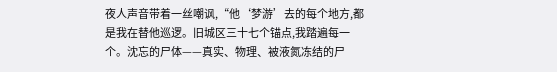夜人声音带着一丝嘲讽,“他‘梦游’去的每个地方,都是我在替他巡逻。旧城区三十七个锚点,我踏遍每一个。沈忘的尸体——真实、物理、被液氮冻结的尸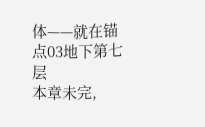体——就在锚点03地下第七层
本章未完,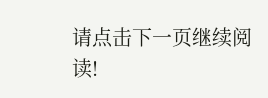请点击下一页继续阅读!